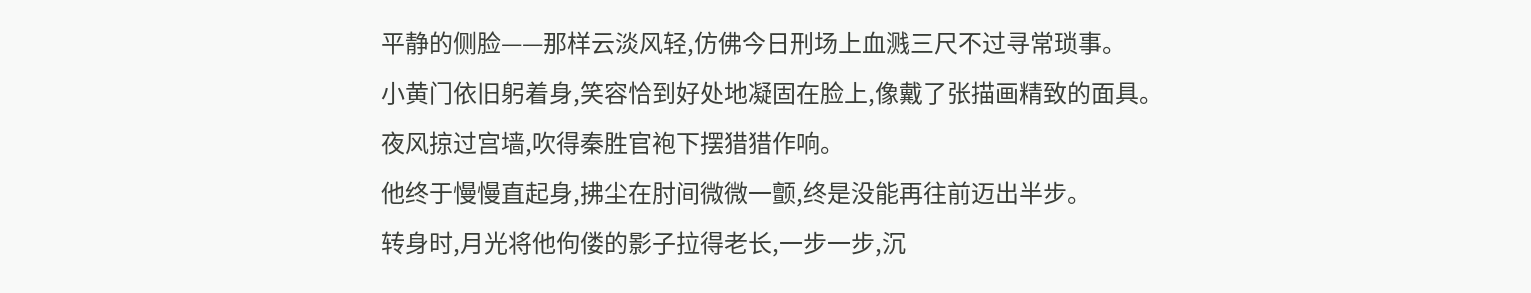平静的侧脸——那样云淡风轻,仿佛今日刑场上血溅三尺不过寻常琐事。
小黄门依旧躬着身,笑容恰到好处地凝固在脸上,像戴了张描画精致的面具。
夜风掠过宫墙,吹得秦胜官袍下摆猎猎作响。
他终于慢慢直起身,拂尘在肘间微微一颤,终是没能再往前迈出半步。
转身时,月光将他佝偻的影子拉得老长,一步一步,沉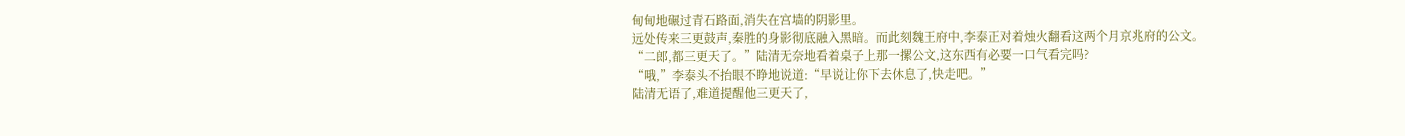甸甸地碾过青石路面,消失在宫墙的阴影里。
远处传来三更鼓声,秦胜的身影彻底融入黑暗。而此刻魏王府中,李泰正对着烛火翻看这两个月京兆府的公文。
“二郎,都三更天了。”陆清无奈地看着桌子上那一摞公文,这东西有必要一口气看完吗?
“哦,”李泰头不抬眼不睁地说道:“早说让你下去休息了,快走吧。”
陆清无语了,难道提醒他三更天了,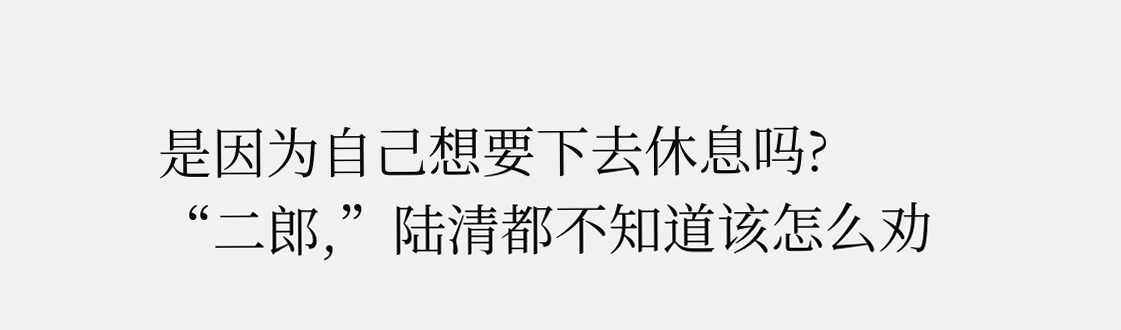是因为自己想要下去休息吗?
“二郎,”陆清都不知道该怎么劝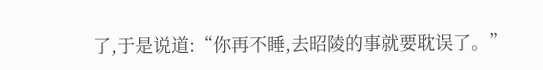了,于是说道:“你再不睡,去昭陵的事就要耽误了。”